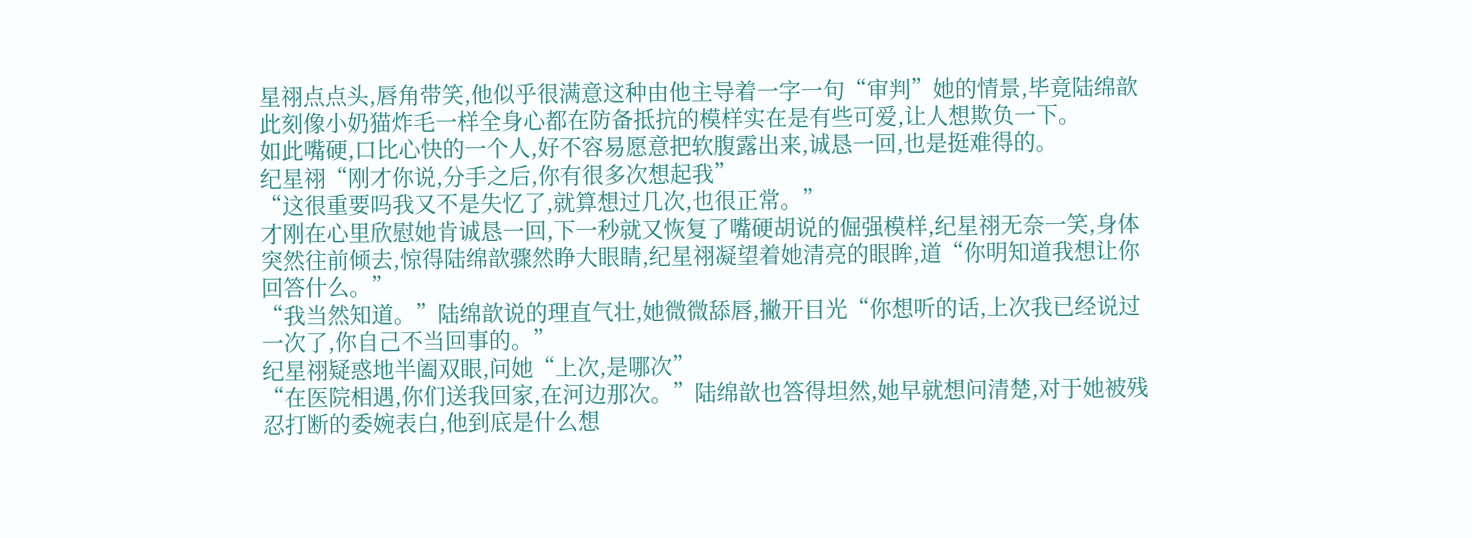星祤点点头,唇角带笑,他似乎很满意这种由他主导着一字一句“审判”她的情景,毕竟陆绵歆此刻像小奶猫炸毛一样全身心都在防备抵抗的模样实在是有些可爱,让人想欺负一下。
如此嘴硬,口比心快的一个人,好不容易愿意把软腹露出来,诚恳一回,也是挺难得的。
纪星祤“刚才你说,分手之后,你有很多次想起我”
“这很重要吗我又不是失忆了,就算想过几次,也很正常。”
才刚在心里欣慰她肯诚恳一回,下一秒就又恢复了嘴硬胡说的倔强模样,纪星祤无奈一笑,身体突然往前倾去,惊得陆绵歆骤然睁大眼睛,纪星祤凝望着她清亮的眼眸,道“你明知道我想让你回答什么。”
“我当然知道。”陆绵歆说的理直气壮,她微微舔唇,撇开目光“你想听的话,上次我已经说过一次了,你自己不当回事的。”
纪星祤疑惑地半阖双眼,问她“上次,是哪次”
“在医院相遇,你们送我回家,在河边那次。”陆绵歆也答得坦然,她早就想问清楚,对于她被残忍打断的委婉表白,他到底是什么想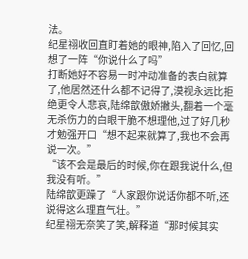法。
纪星祤收回直盯着她的眼神,陷入了回忆,回想了一阵“你说什么了吗”
打断她好不容易一时冲动准备的表白就算了,他居然还什么都不记得了,漠视永远比拒绝更令人悲哀,陆绵歆傲娇撇头,翻着一个毫无杀伤力的白眼干脆不想理他,过了好几秒才勉强开口“想不起来就算了,我也不会再说一次。”
“该不会是最后的时候,你在跟我说什么,但我没有听。”
陆绵歆更躁了“人家跟你说话你都不听,还说得这么理直气壮。”
纪星祤无奈笑了笑,解释道“那时候其实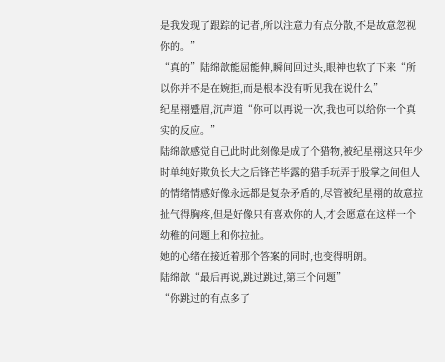是我发现了跟踪的记者,所以注意力有点分散,不是故意忽视你的。”
“真的”陆绵歆能屈能伸,瞬间回过头,眼神也软了下来“所以你并不是在婉拒,而是根本没有听见我在说什么”
纪星祤蹙眉,沉声道“你可以再说一次,我也可以给你一个真实的反应。”
陆绵歆感觉自己此时此刻像是成了个猎物,被纪星祤这只年少时单纯好欺负长大之后锋芒毕露的猎手玩弄于股掌之间但人的情绪情感好像永远都是复杂矛盾的,尽管被纪星祤的故意拉扯气得胸疼,但是好像只有喜欢你的人,才会愿意在这样一个幼稚的问题上和你拉扯。
她的心绪在接近着那个答案的同时,也变得明朗。
陆绵歆“最后再说,跳过跳过,第三个问题”
“你跳过的有点多了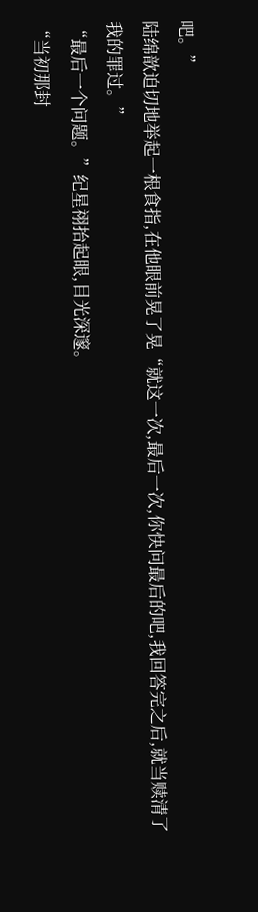吧。”
陆绵歆迫切地举起一根食指,在他眼前晃了晃“就这一次,最后一次,你快问最后的吧,我回答完之后,就当赎清了我的罪过。”
“最后一个问题。”纪星祤抬起眼,目光深邃。
“当初那封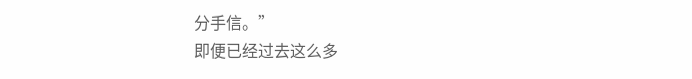分手信。”
即便已经过去这么多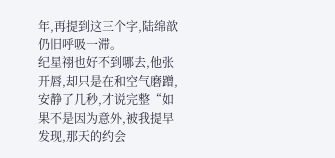年,再提到这三个字,陆绵歆仍旧呼吸一滞。
纪星祤也好不到哪去,他张开唇,却只是在和空气磨蹭,安静了几秒,才说完整“如果不是因为意外,被我提早发现,那天的约会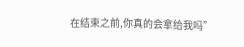在结束之前,你真的会拿给我吗”